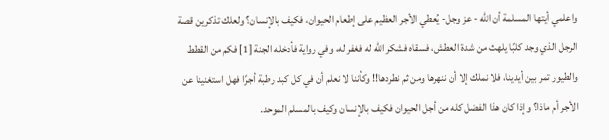واعلمي أيتها المسلمة أن الله - عز وجل- يُعطي الأجر العظيم على إطعام الحيوان، فكيف بالإنسان؟ ولعلك تذكرين قصة الرجل الذي وجد كلبًا يلهث من شدة العطش، فسقاه فشكر الله له فغفر له، وفي رواية فأدخله الجنة [1] فكم من القطط والطيور تمر بين أيدينا، فلا نملك إلا أن ننهرها ومن ثم نطردها!! وكأننا لا نعلم أن في كل كبد رطبة أجرًا فهل استغنينا عن الأجر أم ماذا؟ وإذا كان هذا الفضل كله من أجل الحيوان فكيف بالإنسان وكيف بالمسلم الموحد.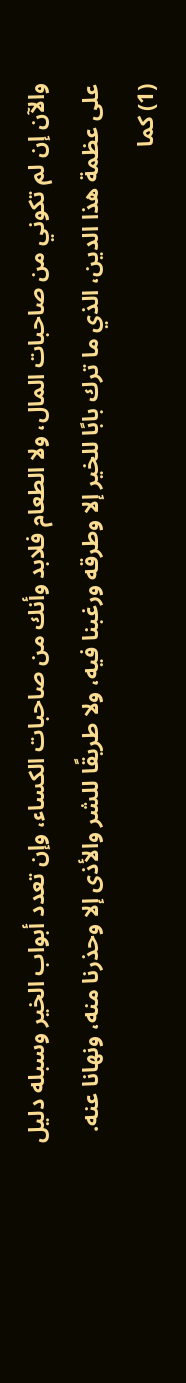والآن إن لم تكوني من صاحبات المال، ولا الطعام فلابد وأنك من صاحبات الكساء، وإن تعدد أبواب الخير وسبله دليل على عظمة هذا الدين، الذي ما ترك بابًا للخير إلا وطرقه ورغبنا فيه، ولا طريقًا للشر والأذى إلا وحذرنا منه، ونهانا عنه.
(1) كما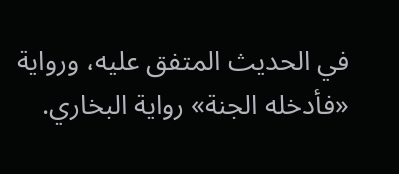في الحديث المتفق عليه، ورواية «فأدخله الجنة» رواية البخاري.